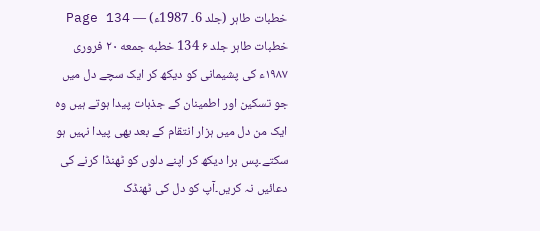خطبات طاہر (جلد 6۔ 1987ء) — Page 134
خطبات طاہر جلد ۶ 134 خطبه جمعه ۲۰ فروری ۱۹۸۷ء کی پشیمانی کو دیکھ کر ایک سچے دل میں جو تسکین اور اطمینان کے جذبات پیدا ہوتے ہیں وہ ایک من دل میں ہزار انتقام کے بعد بھی پیدا نہیں ہو سکتے۔پس برا دیکھ کر اپنے دلوں کو ٹھنڈا کرنے کی دعائیں نہ کریں۔آپ کو دل کی ٹھنڈک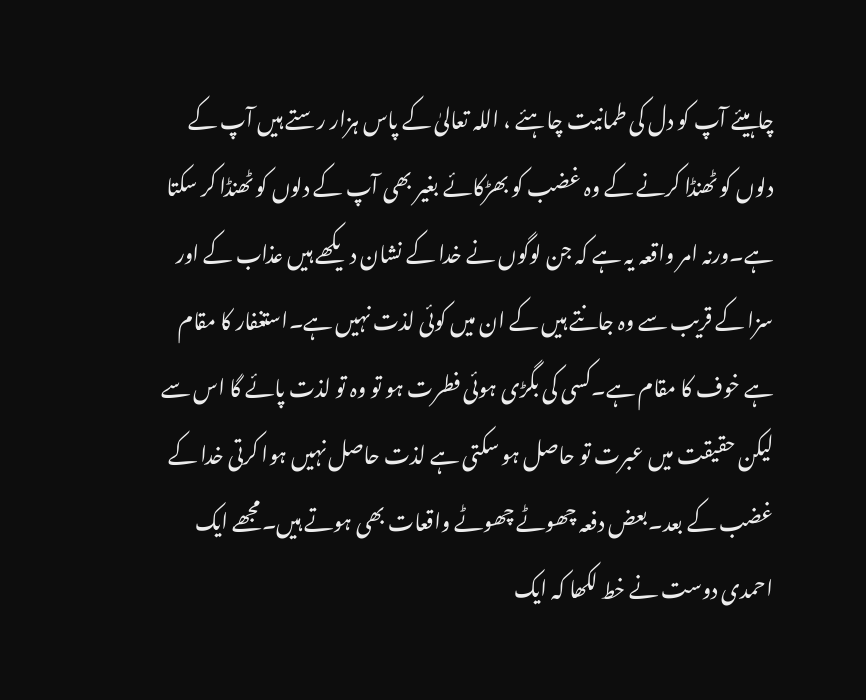چاہیئے آپ کو دل کی طمانیت چاہئے ، اللہ تعالیٰ کے پاس ہزار رستے ہیں آپ کے دلوں کو ٹھنڈا کرنے کے وہ غضب کو بھڑکائے بغیر بھی آپ کے دلوں کو ٹھنڈا کر سکتا ہے۔ورنہ امر واقعہ یہ ہے کہ جن لوگوں نے خدا کے نشان دیکھے ہیں عذاب کے اور سزا کے قریب سے وہ جانتے ہیں کے ان میں کوئی لذت نہیں ہے۔استغفار کا مقام ہے خوف کا مقام ہے۔کسی کی بگڑی ہوئی فطرت ہو تو وہ تو لذت پائے گا اس سے لیکن حقیقت میں عبرت تو حاصل ہو سکتی ہے لذت حاصل نہیں ہوا کرتی خدا کے غضب کے بعد۔بعض دفعہ چھوٹے چھوٹے واقعات بھی ہوتے ہیں۔مجھے ایک احمدی دوست نے خط لکھا کہ ایک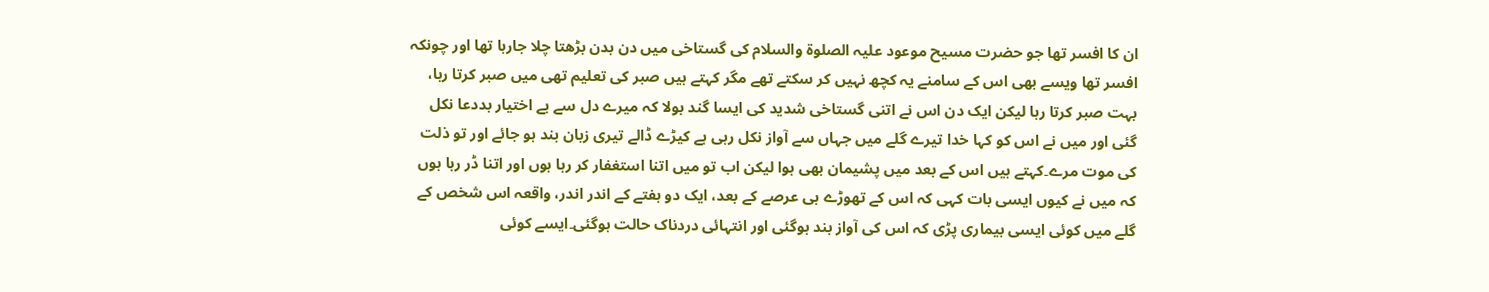ان کا افسر تھا جو حضرت مسیح موعود علیہ الصلوۃ والسلام کی گستاخی میں دن بدن بڑھتا چلا جارہا تھا اور چونکہ افسر تھا ویسے بھی اس کے سامنے یہ کچھ نہیں کر سکتے تھے مگر کہتے ہیں صبر کی تعلیم تھی میں صبر کرتا رہا، بہت صبر کرتا رہا لیکن ایک دن اس نے اتنی گستاخی شدید کی ایسا گند بولا کہ میرے دل سے بے اختیار بددعا نکل گئی اور میں نے اس کو کہا خدا تیرے گلے میں جہاں سے آواز نکل رہی ہے کیڑے ڈالے تیری زبان بند ہو جائے اور تو ذلت کی موت مرے۔کہتے ہیں اس کے بعد میں پشیمان بھی ہوا لیکن اب تو میں اتنا استغفار کر رہا ہوں اور اتنا ڈر رہا ہوں کہ میں نے کیوں ایسی بات کہی کہ اس کے تھوڑے ہی عرصے کے بعد، ایک دو ہفتے کے اندر اندر، واقعہ اس شخص کے گلے میں کوئی ایسی بیماری پڑی کہ اس کی آواز بند ہوگئی اور انتہائی دردناک حالت ہوگئی۔ایسے کوئی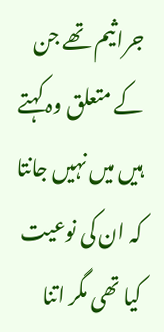جراثیم تھے جن کے متعلق وہ کہتے ہیں میں نہیں جانتا کہ ان کی نوعیت کیا تھی مگر اتنا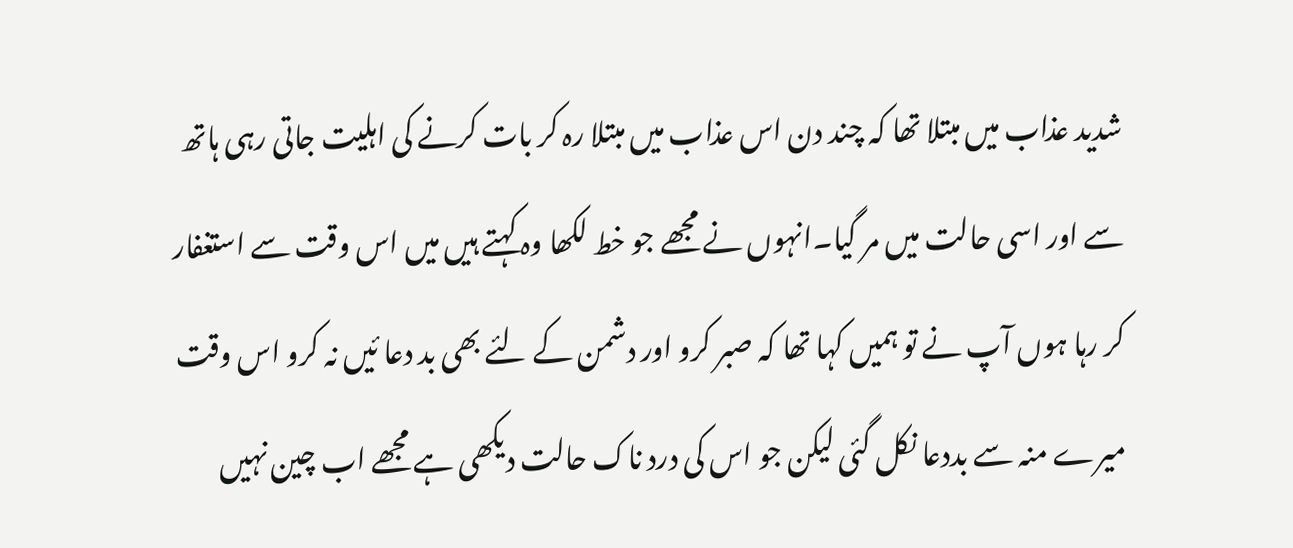شدید عذاب میں مبتلا تھا کہ چند دن اس عذاب میں مبتلا رہ کر بات کرنے کی اہلیت جاتی رہی ہاتھ سے اور اسی حالت میں مر گیا۔انہوں نے مجھے جو خط لکھا وہ کہتے ہیں میں اس وقت سے استغفار کر رہا ہوں آپ نے تو ہمیں کہا تھا کہ صبر کرو اور دشمن کے لئے بھی بد دعا ئیں نہ کرو اس وقت میرے منہ سے بددعا نکل گئی لیکن جو اس کی درد ناک حالت دیکھی ہے مجھے اب چین نہیں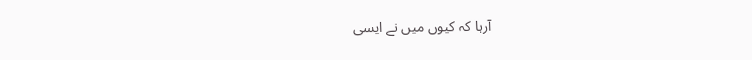آرہا کہ کیوں میں نے ایسی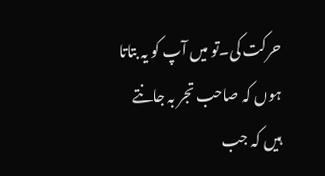حرکت کی۔تو میں آپ کو یہ بتاتا ہوں کہ صاحب تجر بہ جانتے ہیں کہ جب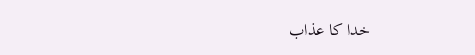خدا کا عذاب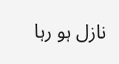نازل ہو رہا